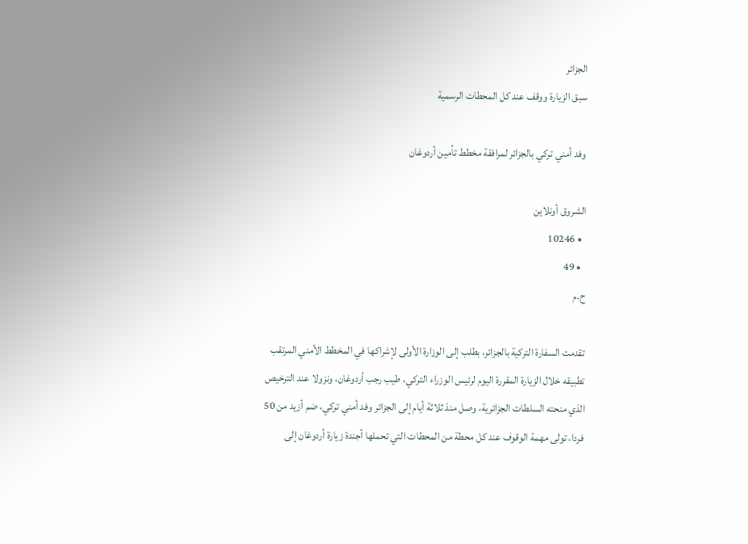الجزائر
سبق الزيارة ووقف عند كل المحطات الرسمية

وفد أمني تركي بالجزائر لمرافقة مخطط تأمين أردوغان

الشروق أونلاين
  • 10246
  • 49
ح.م

تقدمت السفارة التركية بالجزائر، بطلب إلى الوزارة الأولى لإشراكها في المخطط الأمني المرتقب تطبيقه خلال الزيارة المقررة اليوم لرئيس الوزراء التركي، طيب رجب أردوغان، ونزولا عند الترخيص الذي منحته السلطات الجزائرية، وصل منذ ثلاثة أيام إلى الجزائر وفد أمني تركي، ضم أزيد من 50 فردا، تولى مهمة الوقوف عند كل محطة من المحطات التي تحملها أجندة زيارة أردوغان إلى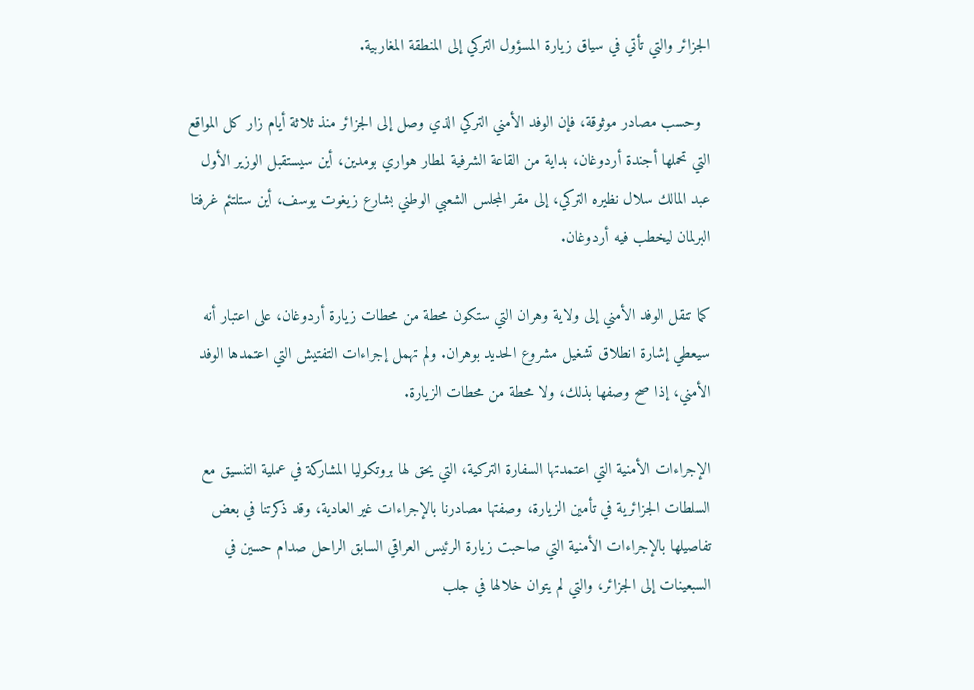الجزائر والتي تأتي في سياق زيارة المسؤول التركي إلى المنطقة المغاربية.

  وحسب مصادر موثوقة، فإن الوفد الأمني التركي الذي وصل إلى الجزائر منذ ثلاثة أيام زار كل المواقع التي تحملها أجندة أردوغان، بداية من القاعة الشرفية لمطار هواري بومدين، أين سيستقبل الوزير الأول عبد المالك سلال نظيره التركي، إلى مقر المجلس الشعبي الوطني بشارع زيغوت يوسف، أين ستلتئم غرفتا البرلمان ليخطب فيه أردوغان.

كما تنقل الوفد الأمني إلى ولاية وهران التي ستكون محطة من محطات زيارة أردوغان، على اعتبار أنه سيعطي إشارة انطلاق تشغيل مشروع الحديد بوهران. ولم تهمل إجراءات التفتيش التي اعتمدها الوفد الأمني، إذا صح وصفها بذلك، ولا محطة من محطات الزيارة.

الإجراءات الأمنية التي اعتمدتها السفارة التركية، التي يحق لها بروتكوليا المشاركة في عملية التنسيق مع السلطات الجزائرية في تأمين الزيارة، وصفتها مصادرنا بالإجراءات غير العادية، وقد ذكرتنا في بعض تفاصيلها بالإجراءات الأمنية التي صاحبت زيارة الرئيس العراقي السابق الراحل صدام حسين في السبعينات إلى الجزائر، والتي لم يتوان خلالها في جلب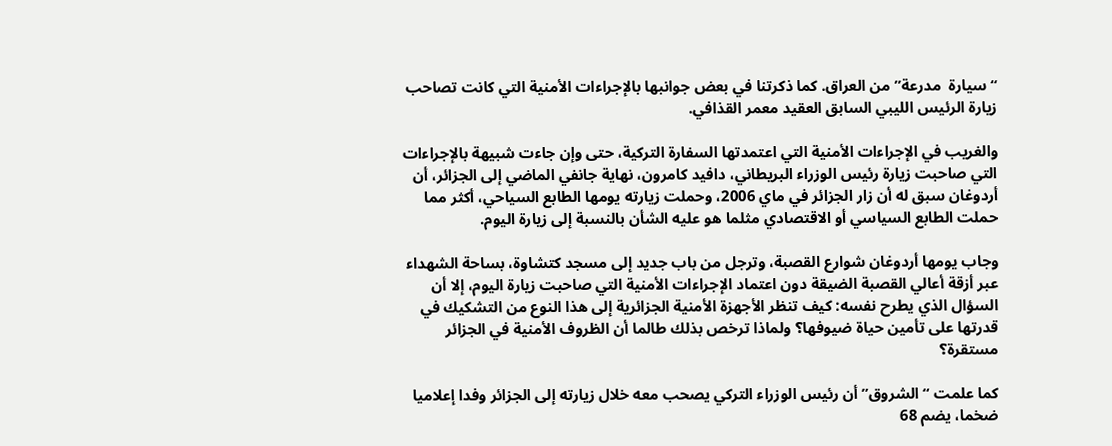“سيارة  مدرعة” من العراق. كما ذكرتنا في بعض جوانبها بالإجراءات الأمنية التي كانت تصاحب زيارة الرئيس الليبي السابق العقيد معمر القذافي.

والغريب في الإجراءات الأمنية التي اعتمدتها السفارة التركية، حتى وإن جاءت شبيهة بالإجراءات التي صاحبت زيارة رئيس الوزراء البريطاني، دافيد كامرون، نهاية جانفي الماضي إلى الجزائر، أن أردوغان سبق له أن زار الجزائر في ماي 2006، وحملت زيارته يومها الطابع السياحي، أكثر مما حملت الطابع السياسي أو الاقتصادي مثلما هو عليه الشأن بالنسبة إلى زيارة اليوم.

وجاب يومها أردوغان شوارع القصبة، وترجل من باب جديد إلى مسجد كتشاوة، بساحة الشهداء عبر أزقة أعالي القصبة الضيقة دون اعتماد الإجراءات الأمنية التي صاحبت زيارة اليوم، إلا أن السؤال الذي يطرح نفسه: كيف تنظر الأجهزة الأمنية الجزائرية إلى هذا النوع من التشكيك في قدرتها على تأمين حياة ضيوفها؟ ولماذا ترخص بذلك طالما أن الظروف الأمنية في الجزائر مستقرة؟

كما علمت “الشروق” أن رئيس الوزراء التركي يصحب معه خلال زيارته إلى الجزائر وفدا إعلاميا ضخما، يضم 68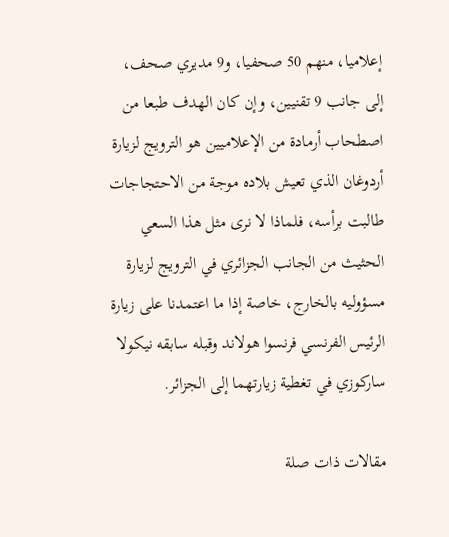إعلاميا، منهم 50 صحفيا، و9 مديري صحف، إلى جانب 9 تقنيين، وإن كان الهدف طبعا من اصطحاب أرمادة من الإعلاميين هو الترويج لزيارة أردوغان الذي تعيش بلاده موجة من الاحتجاجات طالبت برأسه، فلماذا لا نرى مثل هذا السعي الحثيث من الجانب الجزائري في الترويج لزيارة مسؤوليه بالخارج، خاصة إذا ما اعتمدنا على زيارة الرئيس الفرنسي فرنسوا هولاند وقبله سابقه نيكولا ساركوزي في تغطية زيارتهما إلى الجزائر.

مقالات ذات صلة